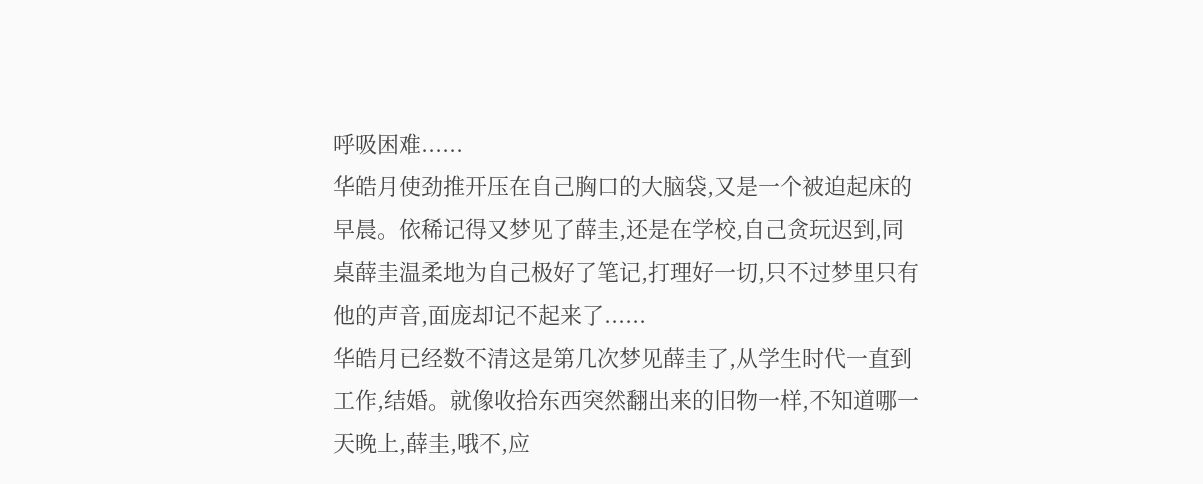呼吸困难......
华皓月使劲推开压在自己胸口的大脑袋,又是一个被迫起床的早晨。依稀记得又梦见了薛圭,还是在学校,自己贪玩迟到,同桌薛圭温柔地为自己极好了笔记,打理好一切,只不过梦里只有他的声音,面庞却记不起来了......
华皓月已经数不清这是第几次梦见薛圭了,从学生时代一直到工作,结婚。就像收拾东西突然翻出来的旧物一样,不知道哪一天晚上,薛圭,哦不,应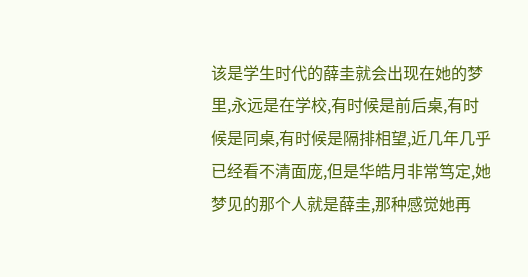该是学生时代的薛圭就会出现在她的梦里,永远是在学校,有时候是前后桌,有时候是同桌,有时候是隔排相望,近几年几乎已经看不清面庞,但是华皓月非常笃定,她梦见的那个人就是薛圭,那种感觉她再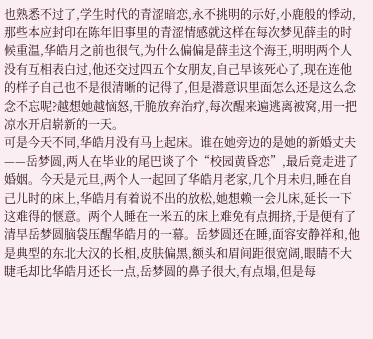也熟悉不过了,学生时代的青涩暗恋,永不挑明的示好,小鹿般的悸动,那些本应封印在陈年旧事里的青涩情感就这样在每次梦见薛圭的时候重温,华皓月之前也很气,为什么偏偏是薛圭这个海王,明明两个人没有互相表白过,他还交过四五个女朋友,自己早该死心了,现在连他的样子自己也不是很清晰的记得了,但是潜意识里面怎么还是这么念念不忘呢?越想她越恼怒,干脆放弃治疗,每次醒来遍逃离被窝,用一把凉水开启崭新的一天。
可是今天不同,华皓月没有马上起床。谁在她旁边的是她的新婚丈夫——岳梦圆,两人在毕业的尾巴谈了个“校园黄昏恋”,最后竟走进了婚姻。今天是元旦,两个人一起回了华皓月老家,几个月未归,睡在自己儿时的床上,华皓月有着说不出的放松,她想赖一会儿床,延长一下这难得的惬意。两个人睡在一米五的床上难免有点拥挤,于是便有了清早岳梦圆脑袋压醒华皓月的一幕。岳梦圆还在睡,面容安静祥和,他是典型的东北大汉的长相,皮肤偏黑,额头和眉间距很宽阔,眼睛不大睫毛却比华皓月还长一点,岳梦圆的鼻子很大,有点塌,但是每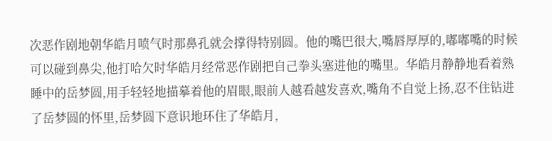次恶作剧地朝华皓月喷气时那鼻孔就会撑得特别圆。他的嘴巴很大,嘴唇厚厚的,嘟嘟嘴的时候可以碰到鼻尖,他打哈欠时华皓月经常恶作剧把自己拳头塞进他的嘴里。华皓月静静地看着熟睡中的岳梦圆,用手轻轻地描摹着他的眉眼,眼前人越看越发喜欢,嘴角不自觉上扬,忍不住钻进了岳梦圆的怀里,岳梦圆下意识地环住了华皓月,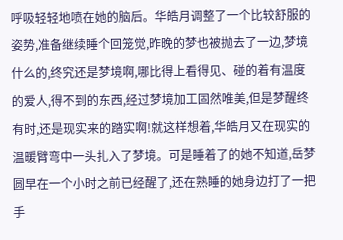呼吸轻轻地喷在她的脑后。华皓月调整了一个比较舒服的姿势,准备继续睡个回笼觉,昨晚的梦也被抛去了一边,梦境什么的,终究还是梦境啊,哪比得上看得见、碰的着有温度的爱人,得不到的东西,经过梦境加工固然唯美,但是梦醒终有时,还是现实来的踏实啊!就这样想着,华皓月又在现实的温暖臂弯中一头扎入了梦境。可是睡着了的她不知道,岳梦圆早在一个小时之前已经醒了,还在熟睡的她身边打了一把手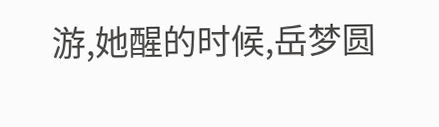游,她醒的时候,岳梦圆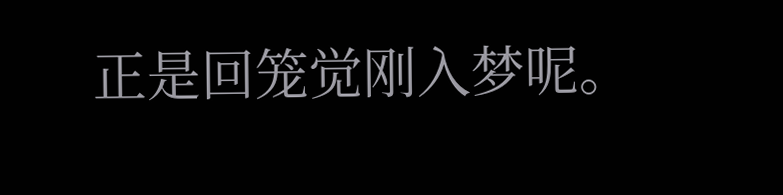正是回笼觉刚入梦呢。